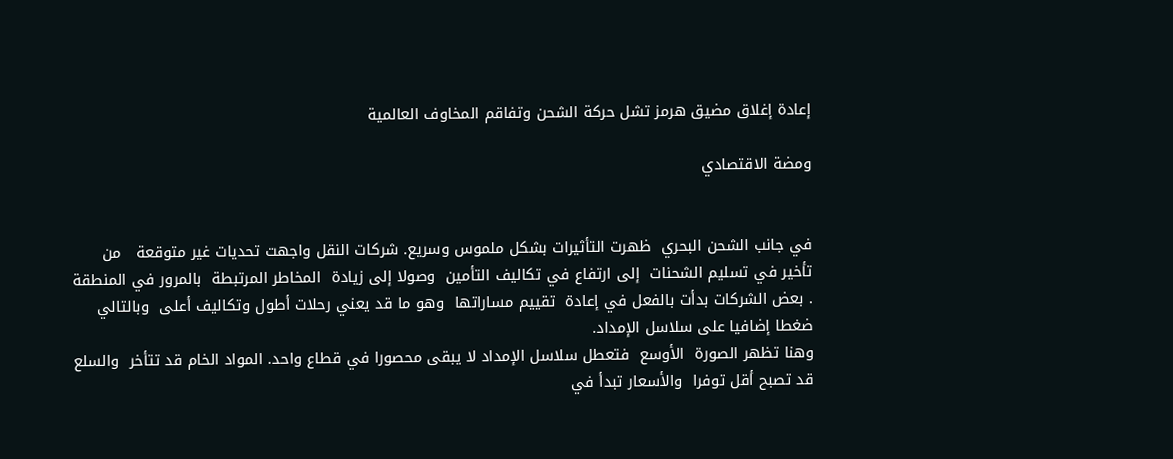إعادة إغلاق مضيق هرمز تشل حركة الشحن وتفاقم المخاوف العالمية

ومضة الاقتصادي


في جانب الشحن البحري  ظهرت التأثيرات بشكل ملموس وسريع. شركات النقل واجهت تحديات غير متوقعة   من تأخير في تسليم الشحنات  إلى ارتفاع في تكاليف التأمين  وصولا إلى زيادة  المخاطر المرتبطة  بالمرور في المنطقة . بعض الشركات بدأت بالفعل في إعادة  تقييم مساراتها  وهو ما قد يعني رحلات أطول وتكاليف أعلى  وبالتالي ضغطا إضافيا على سلاسل الإمداد.
وهنا تظهر الصورة  الأوسع  فتعطل سلاسل الإمداد لا يبقى محصورا في قطاع واحد. المواد الخام قد تتأخر  والسلع قد تصبح أقل توفرا  والأسعار تبدأ في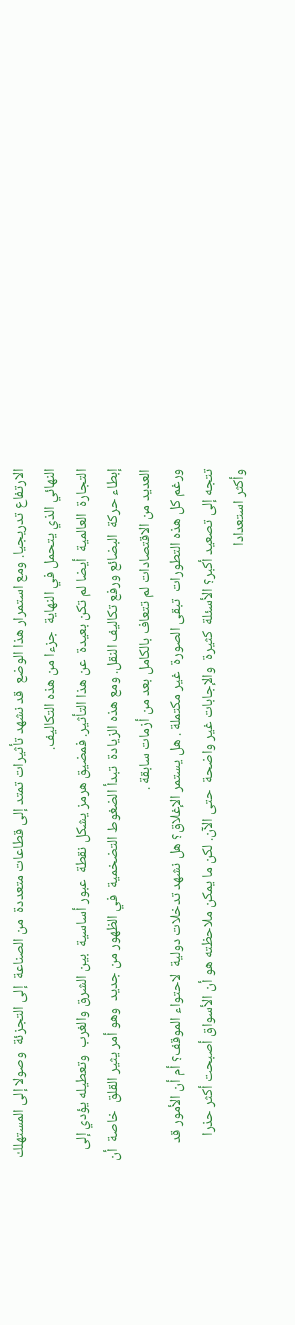الارتفاع تدريجيا. ومع استمرار هذا الوضع  قد نشهد تأثيرات تمتد إلى قطاعات متعددة  من الصناعة  إلى التجزئة  وصولا إلى المستهلك النهائي الذي يتحمل في النهاية  جزءا من هذه التكاليف.
التجارة  العالمية  أيضا لم تكن بعيدة  عن هذا التأثير. فمضيق هرمز يشكل نقطة  عبور أساسية  بين الشرق والغرب  وتعطيله يؤدي إلى إبطاء حركة  البضائع ورفع تكاليف النقل. ومع هذه الزيادة  تبدأ الضغوط التضخمية  في الظهور من جديد  وهو أمر يثير القلق  خاصة  أن العديد من الاقتصادات لم تتعاف بالكامل بعد من أزمات سابقة .
ورغم كل هذه التطورات  تبقى الصورة  غير مكتملة . هل يستمر الإغلاق؟ هل نشهد تدخلات دولية  لاحتواء الموقف؟ أم أن الأمور قد تتجه إلى تصعيد أكبر؟ الأسئلة  كثيرة  والإجابات غير واضحة  حتى الآن. لكن ما يمكن ملاحظته هو أن الأسواق أصبحت أكثر حذرا  وأكثر استعدادا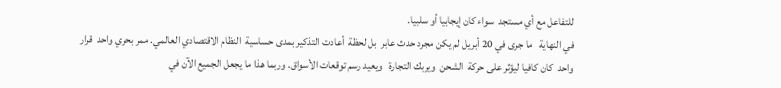للتفاعل مع أي مستجد  سواء كان إيجابيا أو سلبيا.
في النهاية   ما جرى في 20 أبريل لم يكن مجرد حدث عابر  بل لحظة  أعادت التذكير بمدى حساسية  النظام الاقتصادي العالمي. ممر بحري واحد  قرار واحد  كان كافيا ليؤثر على حركة  الشحن  ويربك التجارة   ويعيد رسم توقعات الأسواق. وربما هذا ما يجعل الجميع الآن في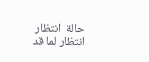حالة  انتظار  انتظار لما قد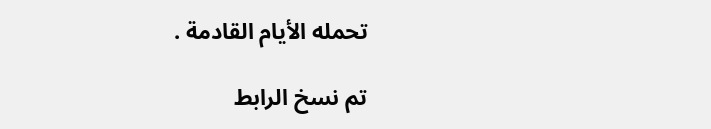تحمله الأيام القادمة .

تم نسخ الرابط